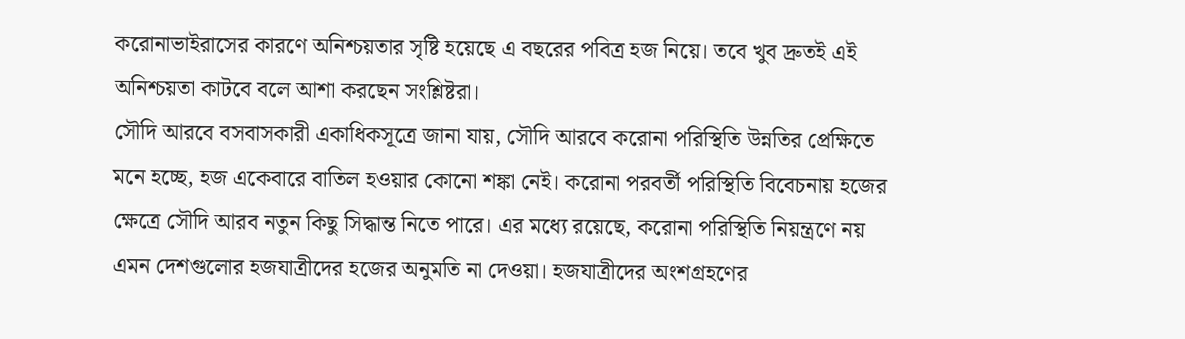করোনাভাইরাসের কারণে অনিশ্চয়তার সৃষ্টি হয়েছে এ বছরের পবিত্র হজ নিয়ে। তবে খুব দ্রুতই এই অনিশ্চয়তা কাটবে বলে আশা করছেন সংশ্লিষ্টরা।
সৌদি আরবে বসবাসকারী একাধিকসূত্রে জানা যায়, সৌদি আরবে করোনা পরিস্থিতি উন্নতির প্রেক্ষিতে মনে হচ্ছে, হজ একেবারে বাতিল হওয়ার কোনো শঙ্কা নেই। করোনা পরবর্তী পরিস্থিতি বিবেচনায় হজের ক্ষেত্রে সৌদি আরব নতুন কিছু সিদ্ধান্ত নিতে পারে। এর মধ্যে রয়েছে, করোনা পরিস্থিতি নিয়ন্ত্রণে নয় এমন দেশগুলোর হজযাত্রীদের হজের অনুমতি না দেওয়া। হজযাত্রীদের অংশগ্রহণের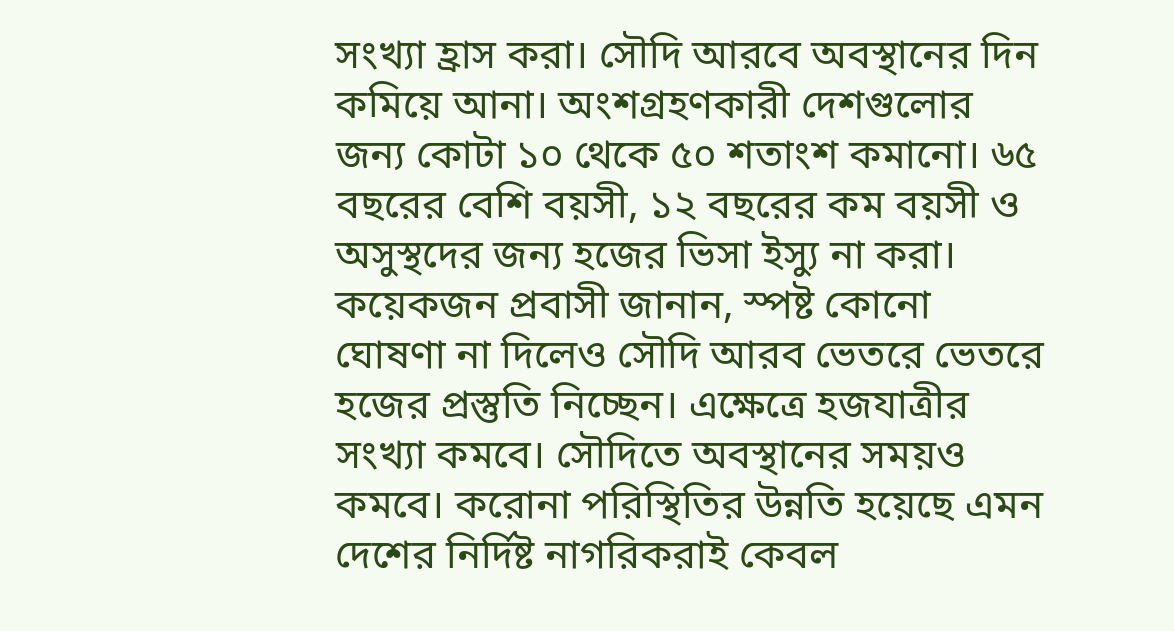সংখ্যা হ্রাস করা। সৌদি আরবে অবস্থানের দিন কমিয়ে আনা। অংশগ্রহণকারী দেশগুলোর জন্য কোটা ১০ থেকে ৫০ শতাংশ কমানো। ৬৫ বছরের বেশি বয়সী, ১২ বছরের কম বয়সী ও অসুস্থদের জন্য হজের ভিসা ইস্যু না করা।
কয়েকজন প্রবাসী জানান, স্পষ্ট কোনো ঘোষণা না দিলেও সৌদি আরব ভেতরে ভেতরে হজের প্রস্তুতি নিচ্ছেন। এক্ষেত্রে হজযাত্রীর সংখ্যা কমবে। সৌদিতে অবস্থানের সময়ও কমবে। করোনা পরিস্থিতির উন্নতি হয়েছে এমন দেশের নির্দিষ্ট নাগরিকরাই কেবল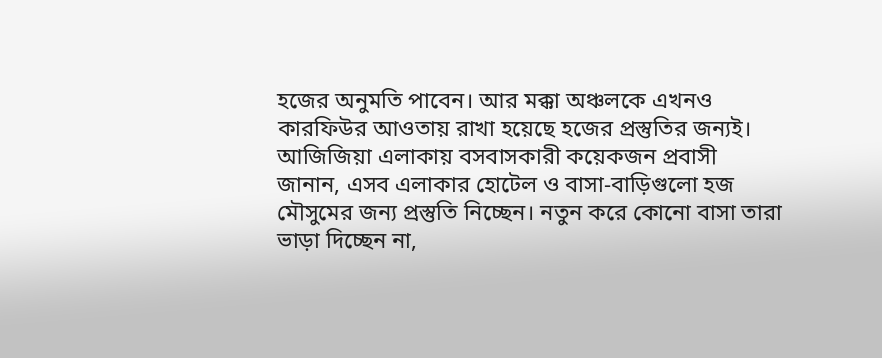হজের অনুমতি পাবেন। আর মক্কা অঞ্চলকে এখনও কারফিউর আওতায় রাখা হয়েছে হজের প্রস্তুতির জন্যই।
আজিজিয়া এলাকায় বসবাসকারী কয়েকজন প্রবাসী জানান, এসব এলাকার হোটেল ও বাসা-বাড়িগুলো হজ মৌসুমের জন্য প্রস্তুতি নিচ্ছেন। নতুন করে কোনো বাসা তারা ভাড়া দিচ্ছেন না,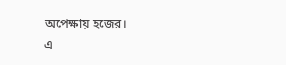অপেক্ষায় হজের।
এ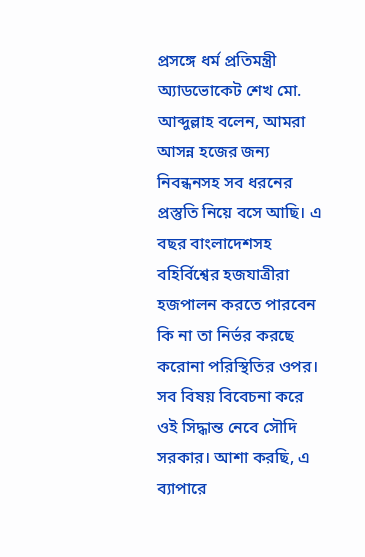প্রসঙ্গে ধর্ম প্রতিমন্ত্রী অ্যাডভোকেট শেখ মো. আব্দুল্লাহ বলেন, আমরা আসন্ন হজের জন্য নিবন্ধনসহ সব ধরনের প্রস্তুতি নিয়ে বসে আছি। এ বছর বাংলাদেশসহ বহির্বিশ্বের হজযাত্রীরা হজপালন করতে পারবেন কি না তা নির্ভর করছে করোনা পরিস্থিতির ওপর। সব বিষয় বিবেচনা করে ওই সিদ্ধান্ত নেবে সৌদি সরকার। আশা করছি, এ ব্যাপারে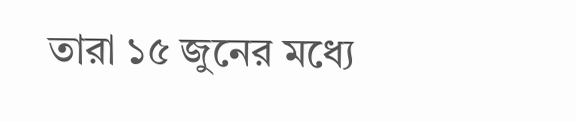তারা ১৫ জুনের মধ্যে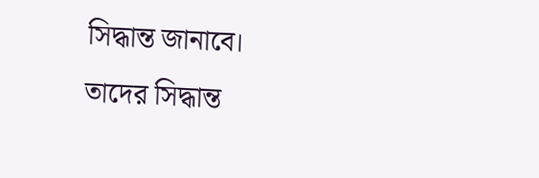সিদ্ধান্ত জানাবে।
তাদের সিদ্ধান্ত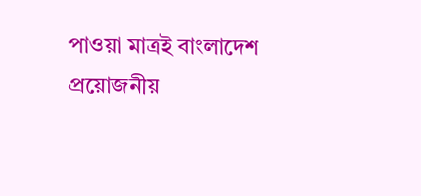পাওয়া মাত্রই বাংলাদেশ প্রয়োজনীয়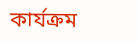কার্যক্রম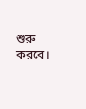শুরু করবে।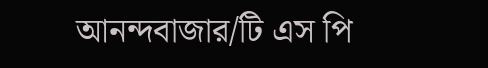আনন্দবাজার/টি এস পি